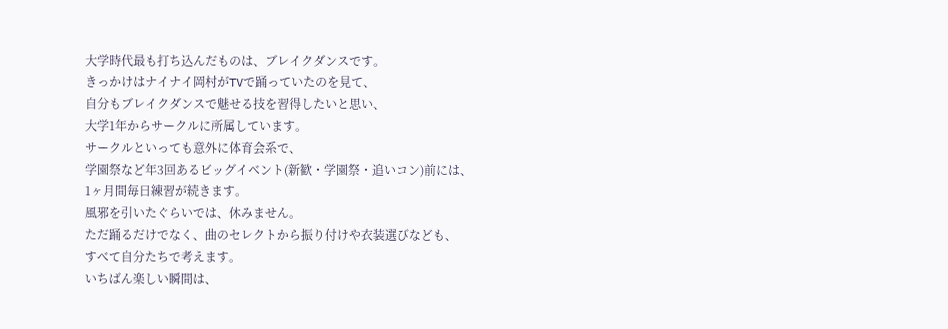大学時代最も打ち込んだものは、ブレイクダンスです。
きっかけはナイナイ岡村がTVで踊っていたのを見て、
自分もブレイクダンスで魅せる技を習得したいと思い、
大学1年からサークルに所属しています。
サークルといっても意外に体育会系で、
学園祭など年3回あるビッグイベント(新歓・学園祭・追いコン)前には、
1ヶ月間毎日練習が続きます。
風邪を引いたぐらいでは、休みません。
ただ踊るだけでなく、曲のセレクトから振り付けや衣装選びなども、
すべて自分たちで考えます。
いちばん楽しい瞬間は、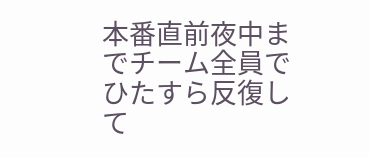本番直前夜中までチーム全員でひたすら反復して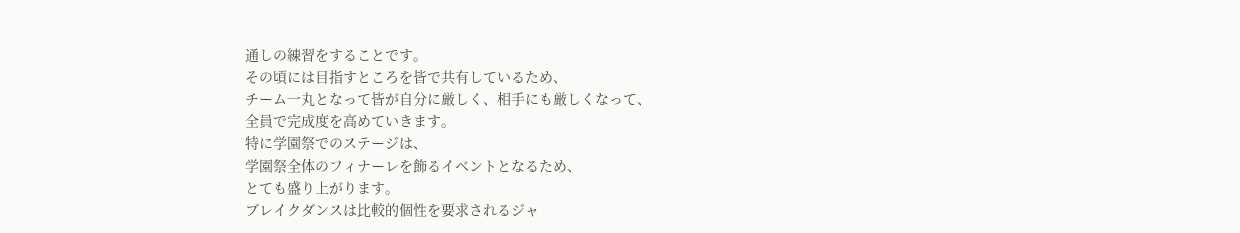通しの練習をすることです。
その頃には目指すところを皆で共有しているため、
チーム一丸となって皆が自分に厳しく、相手にも厳しくなって、
全員で完成度を高めていきます。
特に学園祭でのステージは、
学園祭全体のフィナーレを飾るイベントとなるため、
とても盛り上がります。
ブレイクダンスは比較的個性を要求されるジャ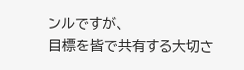ンルですが、
目標を皆で共有する大切さ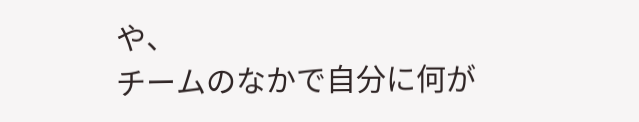や、
チームのなかで自分に何が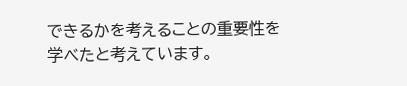できるかを考えることの重要性を
学べたと考えています。